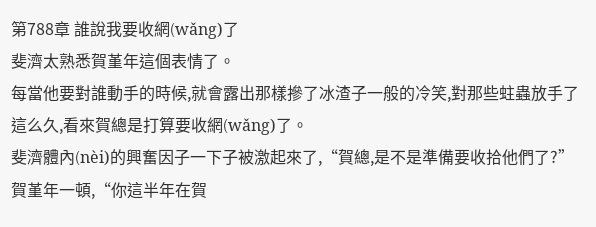第788章 誰說我要收網(wǎng)了
斐濟太熟悉賀堇年這個表情了。
每當他要對誰動手的時候,就會露出那樣摻了冰渣子一般的冷笑,對那些蛀蟲放手了這么久,看來賀總是打算要收網(wǎng)了。
斐濟體內(nèi)的興奮因子一下子被激起來了,“賀總,是不是準備要收拾他們了?”
賀堇年一頓,“你這半年在賀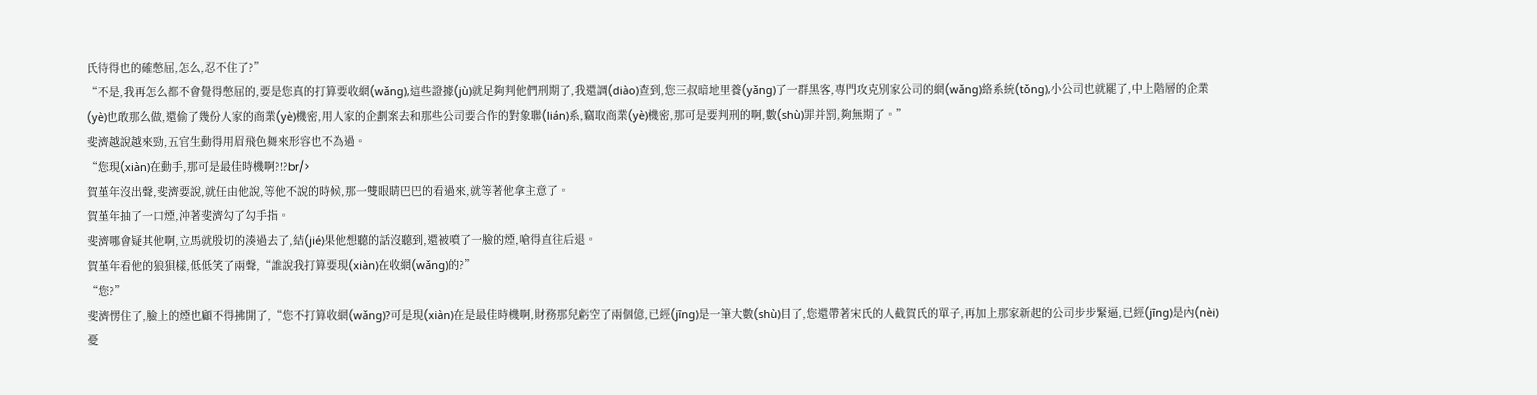氏待得也的確憋屈,怎么,忍不住了?”
“不是,我再怎么都不會覺得憋屈的,要是您真的打算要收網(wǎng),這些證據(jù)就足夠判他們刑期了,我還調(diào)查到,您三叔暗地里養(yǎng)了一群黑客,專門攻克別家公司的網(wǎng)絡系統(tǒng),小公司也就罷了,中上階層的企業(yè)也敢那么做,還偷了幾份人家的商業(yè)機密,用人家的企劃案去和那些公司要合作的對象聯(lián)系,竊取商業(yè)機密,那可是要判刑的啊,數(shù)罪并罰,夠無期了。”
斐濟越說越來勁,五官生動得用眉飛色舞來形容也不為過。
“您現(xiàn)在動手,那可是最佳時機啊?!?br/>
賀堇年沒出聲,斐濟要說,就任由他說,等他不說的時候,那一雙眼睛巴巴的看過來,就等著他拿主意了。
賀堇年抽了一口煙,沖著斐濟勾了勾手指。
斐濟哪會疑其他啊,立馬就殷切的湊過去了,結(jié)果他想聽的話沒聽到,還被噴了一臉的煙,嗆得直往后退。
賀堇年看他的狼狽樣,低低笑了兩聲,“誰說我打算要現(xiàn)在收網(wǎng)的?”
“您?”
斐濟愣住了,臉上的煙也顧不得拂開了,“您不打算收網(wǎng)?可是現(xiàn)在是最佳時機啊,財務那兒虧空了兩個億,已經(jīng)是一筆大數(shù)目了,您還帶著宋氏的人截賀氏的單子,再加上那家新起的公司步步緊逼,已經(jīng)是內(nèi)憂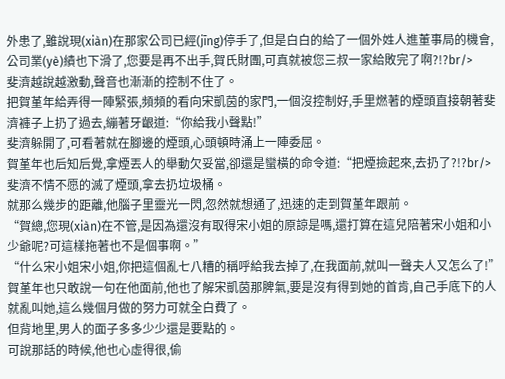外患了,雖說現(xiàn)在那家公司已經(jīng)停手了,但是白白的給了一個外姓人進董事局的機會,公司業(yè)績也下滑了,您要是再不出手,賀氏財團,可真就被您三叔一家給敗完了啊?!?br/>
斐濟越說越激動,聲音也漸漸的控制不住了。
把賀堇年給弄得一陣緊張,頻頻的看向宋凱茵的家門,一個沒控制好,手里燃著的煙頭直接朝著斐濟褲子上扔了過去,繃著牙齦道:“你給我小聲點!”
斐濟躲開了,可看著就在腳邊的煙頭,心頭頓時涌上一陣委屈。
賀堇年也后知后覺,拿煙丟人的舉動欠妥當,卻還是蠻橫的命令道:“把煙撿起來,去扔了?!?br/>
斐濟不情不愿的滅了煙頭,拿去扔垃圾桶。
就那么幾步的距離,他腦子里靈光一閃,忽然就想通了,迅速的走到賀堇年跟前。
“賀總,您現(xiàn)在不管,是因為還沒有取得宋小姐的原諒是嗎,還打算在這兒陪著宋小姐和小少爺呢?可這樣拖著也不是個事啊。”
“什么宋小姐宋小姐,你把這個亂七八糟的稱呼給我去掉了,在我面前,就叫一聲夫人又怎么了!”
賀堇年也只敢說一句在他面前,他也了解宋凱茵那脾氣,要是沒有得到她的首肯,自己手底下的人就亂叫她,這么幾個月做的努力可就全白費了。
但背地里,男人的面子多多少少還是要點的。
可說那話的時候,他也心虛得很,偷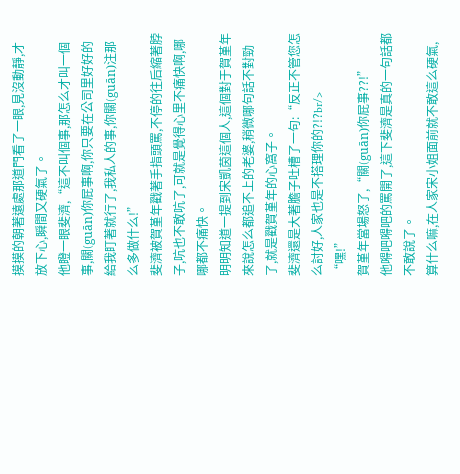摸摸的朝著遠處那道門看了一眼,見沒動靜,才放下心,瞬間又硬氣了。
他瞪一眼斐濟,“這不叫個事,那怎么才叫一個事,關(guān)你屁事啊,你只要在公司里好好的給我盯著就行了,我私人的事,你關(guān)注那么多做什么!”
斐濟被賀堇年戳著手指頭罵,不停的往后縮著脖子,吭也不敢吭了,可就是覺得心里不痛快啊,哪哪都不痛快。
明明知道一提到宋凱茵這個人,這個對于賀堇年來說怎么都追不上的老婆,稍微哪句話不對勁了,就是戳賀堇年的心窩子。
斐濟還是大著膽子吐槽了一句:“反正不管您怎么討好,人家也是不搭理你的?!?br/>
“嘿!”
賀堇年當場怒了,“關(guān)你屁事??!”
他嘚吧嘚吧的罵開了,這下斐濟是真的一句話都不敢說了。
算什么嘛,在人家宋小姐面前就不敢這么硬氣,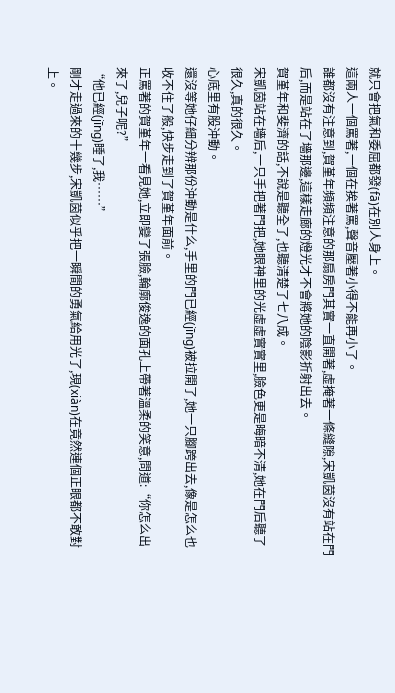就只會把氣和委屈都發(fā)在別人身上。
這兩人一個罵著,一個在挨著罵,聲音壓著小得不能再小了。
誰都沒有注意到,賀堇年頻頻注意的那扇房門其實一直開著,虛掩著一條縫隙,宋凱茵沒有站在門后,而是站在了墻那邊,這樣走廊的燈光才不會將她的陰影折射出去。
賀堇年和斐濟的話,不說是聽全了,也聽清楚了七八成。
宋凱茵站在墻后,一只手把著門把,她眼神里的光虛虛實實里,臉色更是晦暗不清,她在門后聽了很久,真的很久。
心底里有股沖動。
還沒等她仔細分辨那份沖動是什么,手里的門已經(jīng)被拉開了,她一只腳跨出去,像是怎么也收不住了般,快步走到了賀堇年面前。
正罵著的賀堇年一看見她,立即變了張臉,輪廓俊逸的面孔上帶著溫柔的笑意,問道:“你怎么出來了,兒子呢?”
“他已經(jīng)睡了,我……”
剛才走過來的十幾步,宋凱茵似乎把一瞬間的勇氣給用光了,現(xiàn)在竟然連個正眼都不敢對上。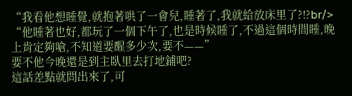“我看他想睡覺,就抱著哄了一會兒,睡著了,我就給放床里了?!?br/>
“他睡著也好,都玩了一個下午了,也是時候睡了,不過這個時間睡,晚上肯定夠嗆,不知道要醒多少次,要不——”
要不他今晚還是到主臥里去打地鋪吧?
這話差點就問出來了,可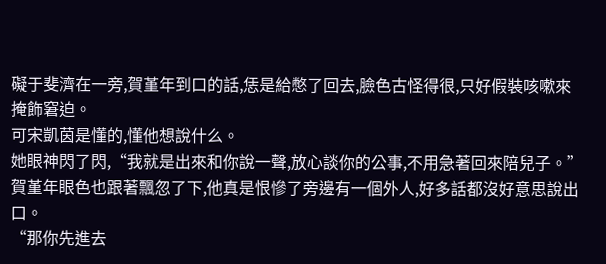礙于斐濟在一旁,賀堇年到口的話,恁是給憋了回去,臉色古怪得很,只好假裝咳嗽來掩飾窘迫。
可宋凱茵是懂的,懂他想說什么。
她眼神閃了閃,“我就是出來和你說一聲,放心談你的公事,不用急著回來陪兒子。”
賀堇年眼色也跟著飄忽了下,他真是恨慘了旁邊有一個外人,好多話都沒好意思說出口。
“那你先進去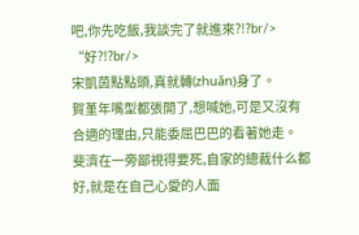吧,你先吃飯,我談完了就進來?!?br/>
“好?!?br/>
宋凱茵點點頭,真就轉(zhuǎn)身了。
賀堇年嘴型都張開了,想喊她,可是又沒有合適的理由,只能委屈巴巴的看著她走。
斐濟在一旁鄙視得要死,自家的總裁什么都好,就是在自己心愛的人面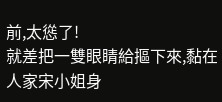前,太慫了!
就差把一雙眼睛給摳下來,黏在人家宋小姐身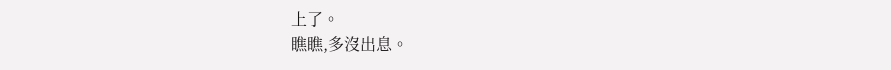上了。
瞧瞧,多沒出息。